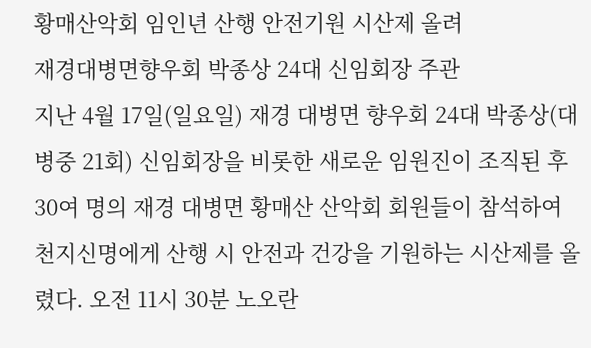황매산악회 임인년 산행 안전기원 시산제 올려
재경대병면향우회 박종상 24대 신임회장 주관
지난 4월 17일(일요일) 재경 대병면 향우회 24대 박종상(대병중 21회) 신임회장을 비롯한 새로운 임원진이 조직된 후 30여 명의 재경 대병면 황매산 산악회 회원들이 참석하여 천지신명에게 산행 시 안전과 건강을 기원하는 시산제를 올렸다. 오전 11시 30분 노오란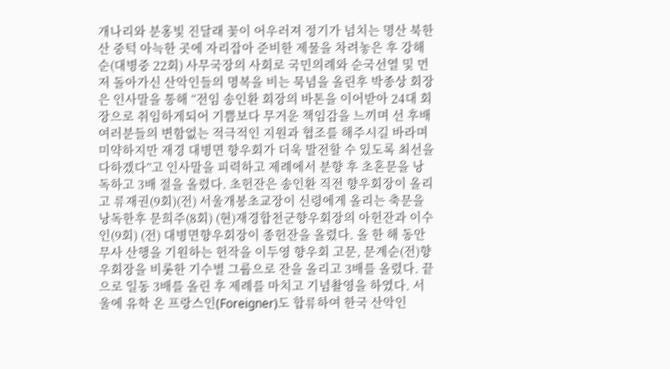개나리와 분홍빛 진달래 꽃이 어우러져 정기가 넘치는 명산 북한산 중턱 아늑한 곳에 자리잡아 준비한 제물을 차려놓은 후 강해순(대병중 22회) 사무국장의 사회로 국민의례와 순국선열 및 먼저 돌아가신 산악인들의 명복을 비는 묵념을 올린후 박종상 회장은 인사말을 통해 “전임 송인환 회장의 바톤을 이어받아 24대 회장으로 취임하게되어 기쁨보다 무거운 책임감을 느끼며 선 후배 여러분들의 변함없는 적극적인 지원과 협조를 해주시길 바라며 미약하지만 재경 대병면 향우회가 더욱 발전할 수 있도록 최선을 다하겠다”고 인사말을 피력하고 제례에서 분향 후 초혼문을 낭독하고 3배 절을 올렸다. 초헌잔은 송인환 직전 향우회장이 올리고 류재권(9회)(전) 서울개봉초교장이 신령에게 올리는 축문을 낭독한후 문희주(8회) (현)재경합천군향우회장의 아헌잔과 이수인(9회) (전) 대병면향우회장이 종헌잔을 올렸다. 올 한 해 동안 무사 산행을 기원하는 헌작을 이두영 향우회 고문, 문계순(전)향우회장을 비롯한 기수별 그룹으로 잔을 올리고 3배를 올렸다. 끝으로 일동 3배를 올린 후 제례를 마치고 기념촬영을 하였다. 서울에 유학 온 프랑스인(Foreigner)도 합류하여 한국 산악인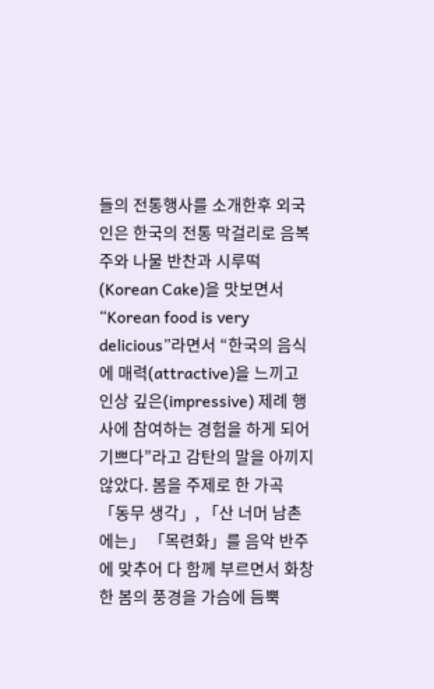들의 전통행사를 소개한후 외국인은 한국의 전통 막걸리로 음복주와 나물 반찬과 시루떡(Korean Cake)을 맛보면서 “Korean food is very delicious”라면서 “한국의 음식에 매력(attractive)을 느끼고 인상 깊은(impressive) 제례 행사에 참여하는 경험을 하게 되어 기쁘다”라고 감탄의 말을 아끼지 않았다. 봄을 주제로 한 가곡 「동무 생각」, 「산 너머 남촌에는」 「목련화」를 음악 반주에 맞추어 다 함께 부르면서 화창한 봄의 풍경을 가슴에 듬뿍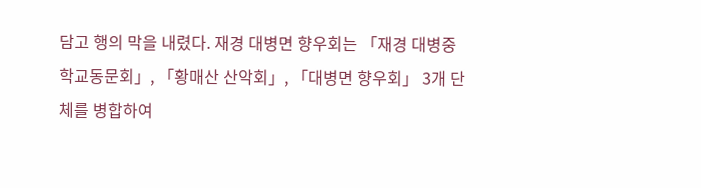담고 행의 막을 내렸다. 재경 대병면 향우회는 「재경 대병중 학교동문회」, 「황매산 산악회」, 「대병면 향우회」 3개 단체를 병합하여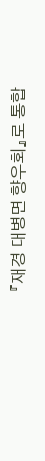『재경 대병면 향우회』로 통합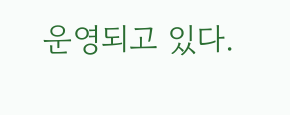운영되고 있다.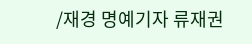/재경 명예기자 류재권